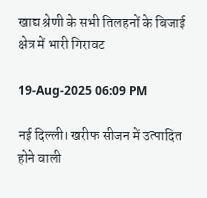खाद्य श्रेणी के सभी तिलहनों के बिजाई क्षेत्र में भारी गिरावट

19-Aug-2025 06:09 PM

नई दिल्ली। खरीफ सीजन में उत्पादित होने वाली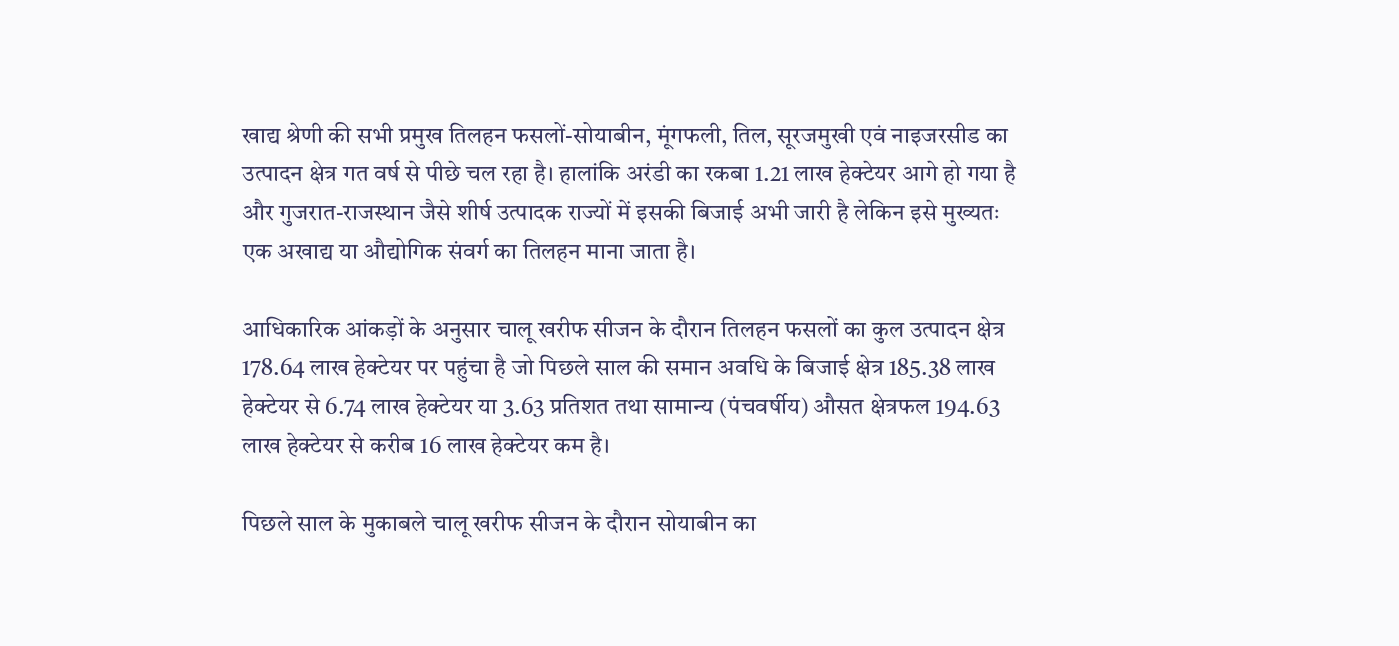खाद्य श्रेणी की सभी प्रमुख तिलहन फसलों-सोयाबीन, मूंगफली, तिल, सूरजमुखी एवं नाइजरसीड का उत्पादन क्षेत्र गत वर्ष से पीछे चल रहा है। हालांकि अरंडी का रकबा 1.21 लाख हेक्टेयर आगे हो गया है और गुजरात-राजस्थान जैसे शीर्ष उत्पादक राज्यों में इसकी बिजाई अभी जारी है लेकिन इसे मुख्यतः एक अखाद्य या औद्योगिक संवर्ग का तिलहन माना जाता है।

आधिकारिक आंकड़ों के अनुसार चालू खरीफ सीजन के दौरान तिलहन फसलों का कुल उत्पादन क्षेत्र 178.64 लाख हेक्टेयर पर पहुंचा है जो पिछले साल की समान अवधि के बिजाई क्षेत्र 185.38 लाख हेक्टेयर से 6.74 लाख हेक्टेयर या 3.63 प्रतिशत तथा सामान्य (पंचवर्षीय) औसत क्षेत्रफल 194.63 लाख हेक्टेयर से करीब 16 लाख हेक्टेयर कम है।

पिछले साल के मुकाबले चालू खरीफ सीजन के दौरान सोयाबीन का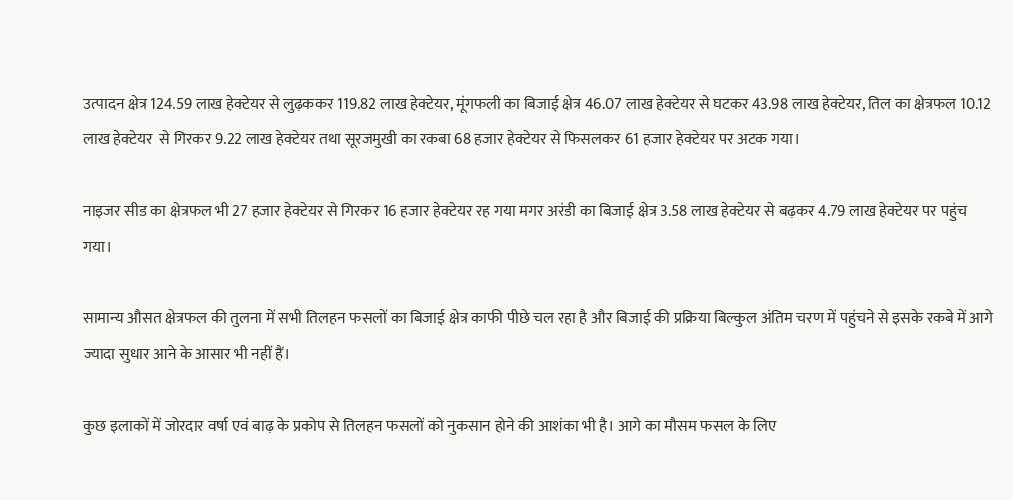उत्पादन क्षेत्र 124.59 लाख हेक्टेयर से लुढ़ककर 119.82 लाख हेक्टेयर, मूंगफली का बिजाई क्षेत्र 46.07 लाख हेक्टेयर से घटकर 43.98 लाख हेक्टेयर, तिल का क्षेत्रफल 10.12 लाख हेक्टेयर  से गिरकर 9.22 लाख हेक्टेयर तथा सूरजमुखी का रकबा 68 हजार हेक्टेयर से फिसलकर 61 हजार हेक्टेयर पर अटक गया।

नाइजर सीड का क्षेत्रफल भी 27 हजार हेक्टेयर से गिरकर 16 हजार हेक्टेयर रह गया मगर अरंडी का बिजाई क्षेत्र 3.58 लाख हेक्टेयर से बढ़कर 4.79 लाख हेक्टेयर पर पहुंच गया।

सामान्य औसत क्षेत्रफल की तुलना में सभी तिलहन फसलों का बिजाई क्षेत्र काफी पीछे चल रहा है और बिजाई की प्रक्रिया बिल्कुल अंतिम चरण में पहुंचने से इसके रकबे में आगे ज्यादा सुधार आने के आसार भी नहीं हैं।

कुछ इलाकों में जोरदार वर्षा एवं बाढ़ के प्रकोप से तिलहन फसलों को नुकसान होने की आशंका भी है। आगे का मौसम फसल के लिए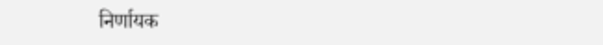निर्णायक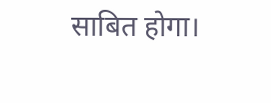साबित होगा।